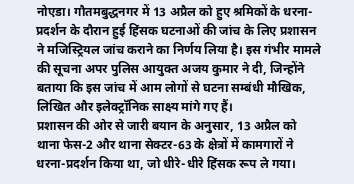नोएडा। गौतमबुद्धनगर में 13 अप्रैल को हुए श्रमिकों के धरना-प्रदर्शन के दौरान हुई हिंसक घटनाओं की जांच के लिए प्रशासन ने मजिस्ट्रियल जांच कराने का निर्णय लिया है। इस गंभीर मामले की सूचना अपर पुलिस आयुक्त अजय कुमार ने दी, जिन्होंने बताया कि इस जांच में आम लोगों से घटना सम्बंधी मौखिक, लिखित और इलेक्ट्रॉनिक साक्ष्य मांगे गए हैं।
प्रशासन की ओर से जारी बयान के अनुसार, 13 अप्रैल को थाना फेस-2 और थाना सेक्टर-63 के क्षेत्रों में कामगारों ने धरना-प्रदर्शन किया था, जो धीरे-धीरे हिंसक रूप ले गया।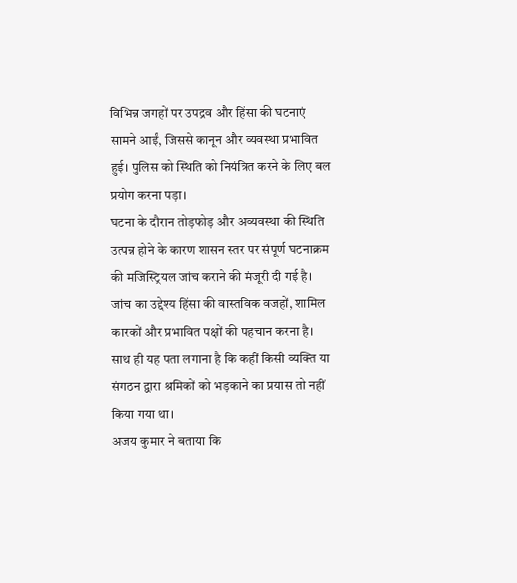विभिन्न जगहों पर उपद्रव और हिंसा की घटनाएं सामने आईं, जिससे कानून और व्यवस्था प्रभावित हुई। पुलिस को स्थिति को नियंत्रित करने के लिए बल प्रयोग करना पड़ा।
घटना के दौरान तोड़फोड़ और अव्यवस्था की स्थिति उत्पन्न होने के कारण शासन स्तर पर संपूर्ण घटनाक्रम की मजिस्ट्रियल जांच कराने की मंजूरी दी गई है। जांच का उद्देश्य हिंसा की वास्तविक वजहों, शामिल कारकों और प्रभावित पक्षों की पहचान करना है। साथ ही यह पता लगाना है कि कहीं किसी व्यक्ति या संगठन द्वारा श्रमिकों को भड़काने का प्रयास तो नहीं किया गया था।
अजय कुमार ने बताया कि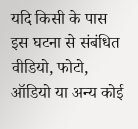यदि किसी के पास इस घटना से संबंधित वीडियो, फोटो, ऑडियो या अन्य कोई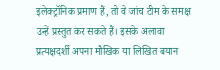इलेक्ट्रॉनिक प्रमाण हैं, तो वे जांच टीम के समक्ष उन्हें प्रस्तुत कर सकते हैं। इसके अलावा प्रत्यक्षदर्शी अपना मौखिक या लिखित बयान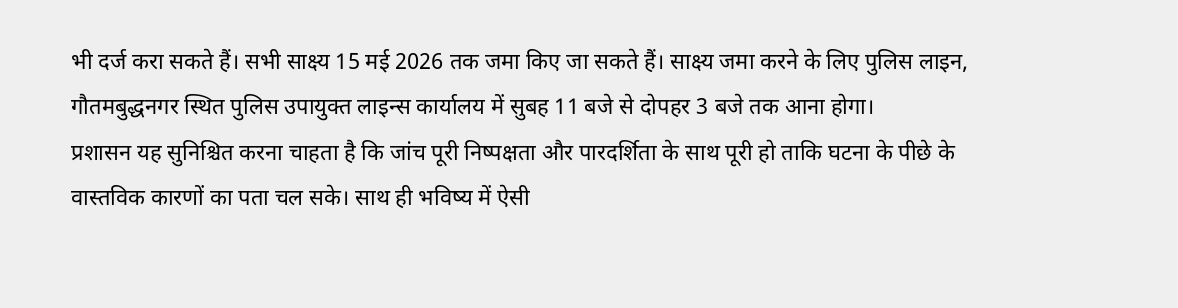भी दर्ज करा सकते हैं। सभी साक्ष्य 15 मई 2026 तक जमा किए जा सकते हैं। साक्ष्य जमा करने के लिए पुलिस लाइन, गौतमबुद्धनगर स्थित पुलिस उपायुक्त लाइन्स कार्यालय में सुबह 11 बजे से दोपहर 3 बजे तक आना होगा।
प्रशासन यह सुनिश्चित करना चाहता है कि जांच पूरी निष्पक्षता और पारदर्शिता के साथ पूरी हो ताकि घटना के पीछे के वास्तविक कारणों का पता चल सके। साथ ही भविष्य में ऐसी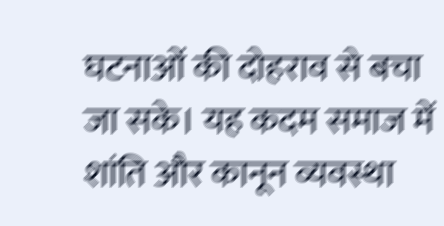घटनाओं की दोहराव से बचा जा सके। यह कदम समाज में शांति और कानून व्यवस्था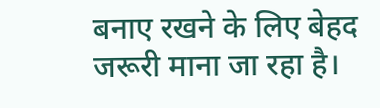बनाए रखने के लिए बेहद जरूरी माना जा रहा है।